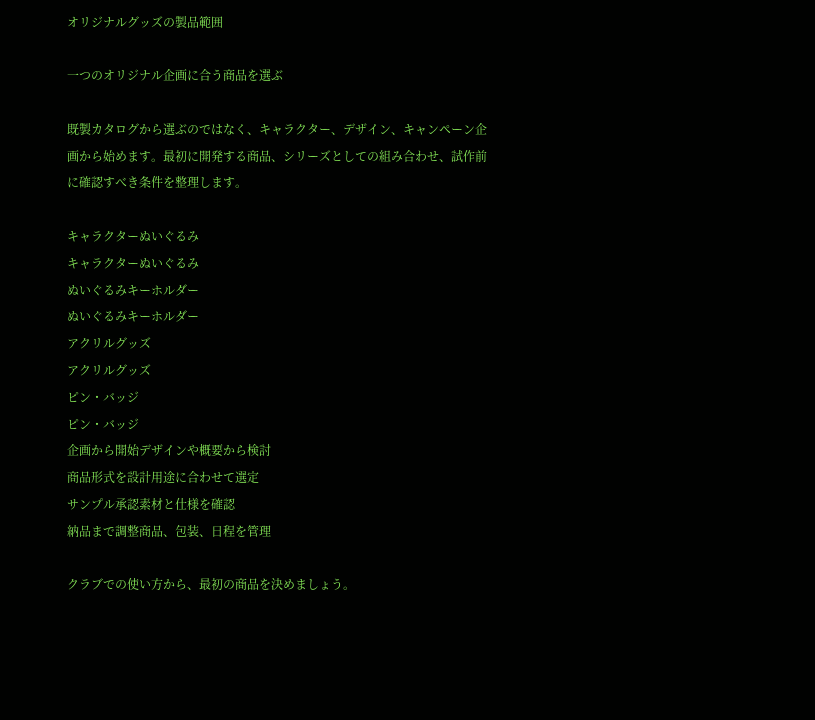オリジナルグッズの製品範囲

一つのオリジナル企画に合う商品を選ぶ

既製カタログから選ぶのではなく、キャラクター、デザイン、キャンペーン企画から始めます。最初に開発する商品、シリーズとしての組み合わせ、試作前に確認すべき条件を整理します。

キャラクターぬいぐるみ
キャラクターぬいぐるみ
ぬいぐるみキーホルダー
ぬいぐるみキーホルダー
アクリルグッズ
アクリルグッズ
ピン・バッジ
ピン・バッジ
企画から開始デザインや概要から検討
商品形式を設計用途に合わせて選定
サンプル承認素材と仕様を確認
納品まで調整商品、包装、日程を管理

クラブでの使い方から、最初の商品を決めましょう。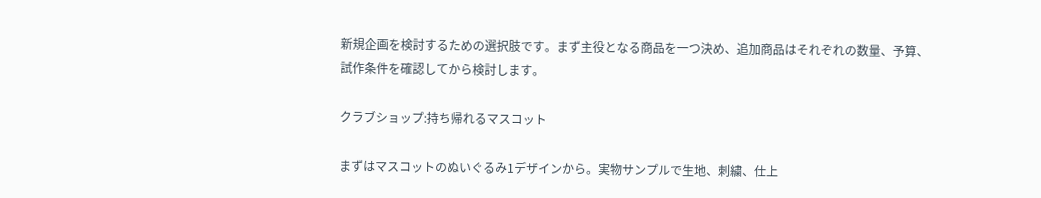新規企画を検討するための選択肢です。まず主役となる商品を一つ決め、追加商品はそれぞれの数量、予算、試作条件を確認してから検討します。

クラブショップ:持ち帰れるマスコット

まずはマスコットのぬいぐるみ1デザインから。実物サンプルで生地、刺繍、仕上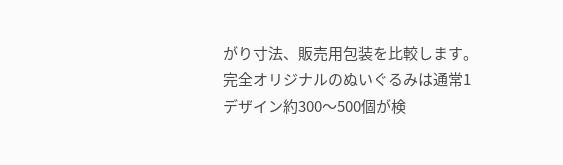がり寸法、販売用包装を比較します。完全オリジナルのぬいぐるみは通常1デザイン約300〜500個が検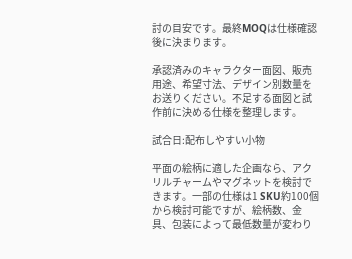討の目安です。最終MOQは仕様確認後に決まります。

承認済みのキャラクター面図、販売用途、希望寸法、デザイン別数量をお送りください。不足する面図と試作前に決める仕様を整理します。

試合日:配布しやすい小物

平面の絵柄に適した企画なら、アクリルチャームやマグネットを検討できます。一部の仕様は1 SKU約100個から検討可能ですが、絵柄数、金具、包装によって最低数量が変わり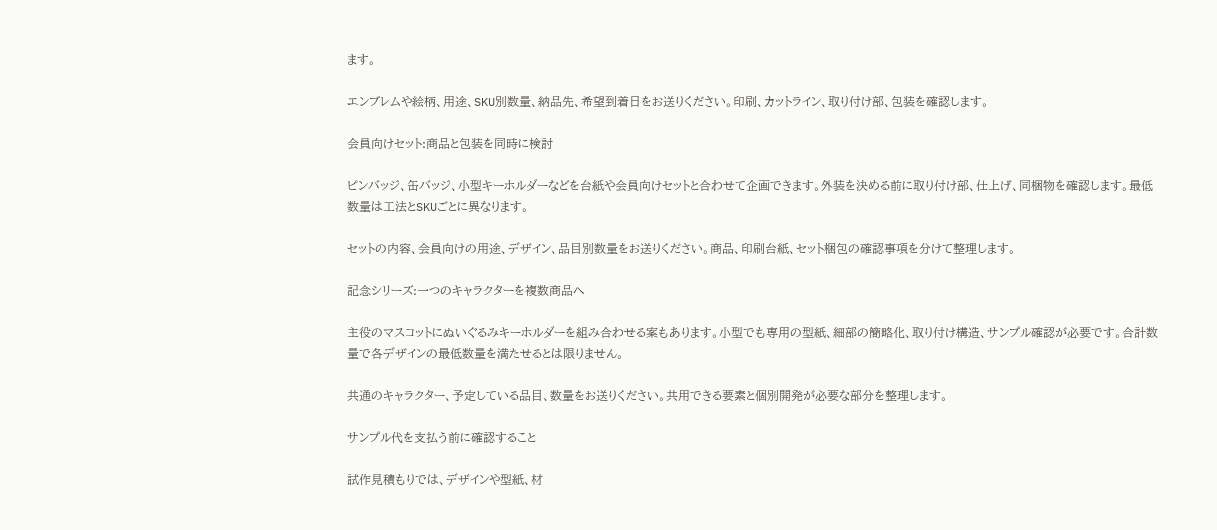ます。

エンブレムや絵柄、用途、SKU別数量、納品先、希望到着日をお送りください。印刷、カットライン、取り付け部、包装を確認します。

会員向けセット:商品と包装を同時に検討

ピンバッジ、缶バッジ、小型キーホルダーなどを台紙や会員向けセットと合わせて企画できます。外装を決める前に取り付け部、仕上げ、同梱物を確認します。最低数量は工法とSKUごとに異なります。

セットの内容、会員向けの用途、デザイン、品目別数量をお送りください。商品、印刷台紙、セット梱包の確認事項を分けて整理します。

記念シリーズ:一つのキャラクターを複数商品へ

主役のマスコットにぬいぐるみキーホルダーを組み合わせる案もあります。小型でも専用の型紙、細部の簡略化、取り付け構造、サンプル確認が必要です。合計数量で各デザインの最低数量を満たせるとは限りません。

共通のキャラクター、予定している品目、数量をお送りください。共用できる要素と個別開発が必要な部分を整理します。

サンプル代を支払う前に確認すること

試作見積もりでは、デザインや型紙、材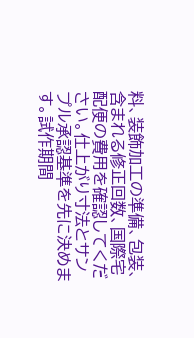料、装飾加工の準備、包装、含まれる修正回数、国際宅配便の費用を確認してください。仕上がり寸法とサンプル承認基準を先に決めます。試作期間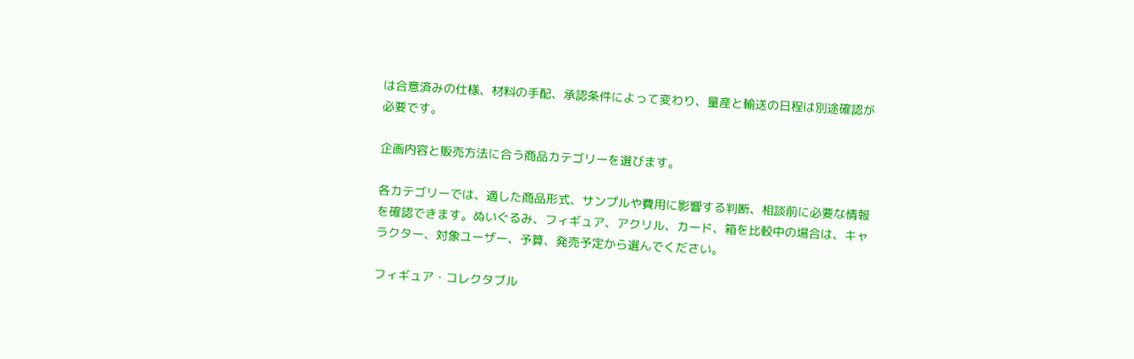は合意済みの仕様、材料の手配、承認条件によって変わり、量産と輸送の日程は別途確認が必要です。

企画内容と販売方法に合う商品カテゴリーを選びます。

各カテゴリーでは、適した商品形式、サンプルや費用に影響する判断、相談前に必要な情報を確認できます。ぬいぐるみ、フィギュア、アクリル、カード、箱を比較中の場合は、キャラクター、対象ユーザー、予算、発売予定から選んでください。

フィギュア・コレクタブル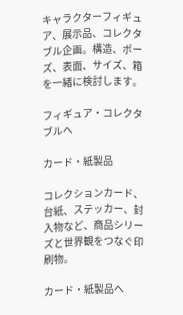キャラクターフィギュア、展示品、コレクタブル企画。構造、ポーズ、表面、サイズ、箱を一緒に検討します。

フィギュア・コレクタブルへ

カード・紙製品

コレクションカード、台紙、ステッカー、封入物など、商品シリーズと世界観をつなぐ印刷物。

カード・紙製品へ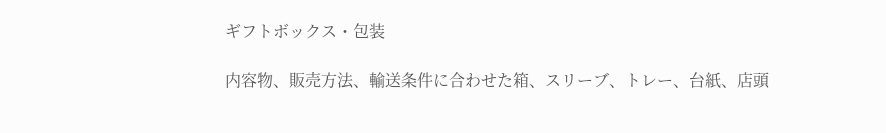ギフトボックス・包装

内容物、販売方法、輸送条件に合わせた箱、スリーブ、トレー、台紙、店頭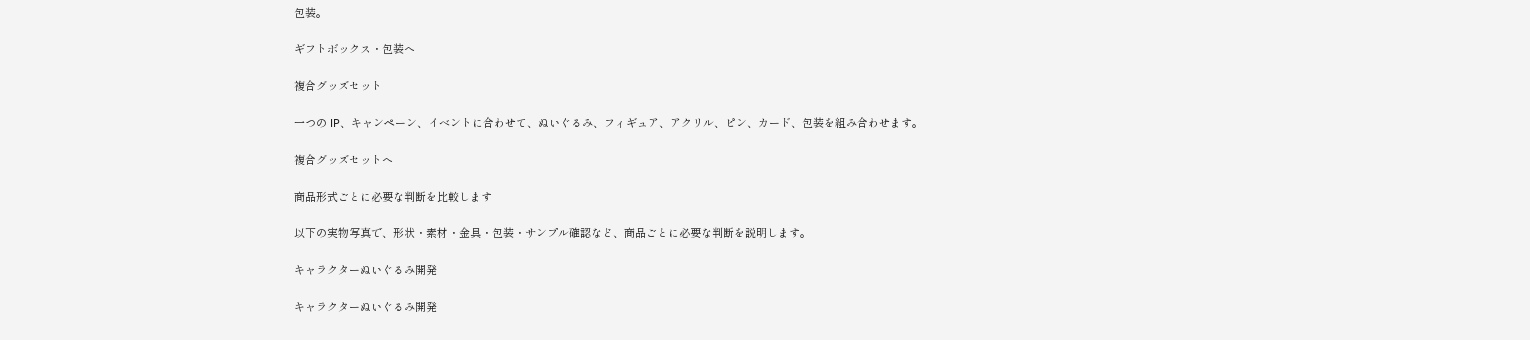包装。

ギフトボックス・包装へ

複合グッズセット

一つの IP、キャンペーン、イベントに合わせて、ぬいぐるみ、フィギュア、アクリル、ピン、カード、包装を組み合わせます。

複合グッズセットへ

商品形式ごとに必要な判断を比較します

以下の実物写真で、形状・素材・金具・包装・サンプル確認など、商品ごとに必要な判断を説明します。

キャラクターぬいぐるみ開発

キャラクターぬいぐるみ開発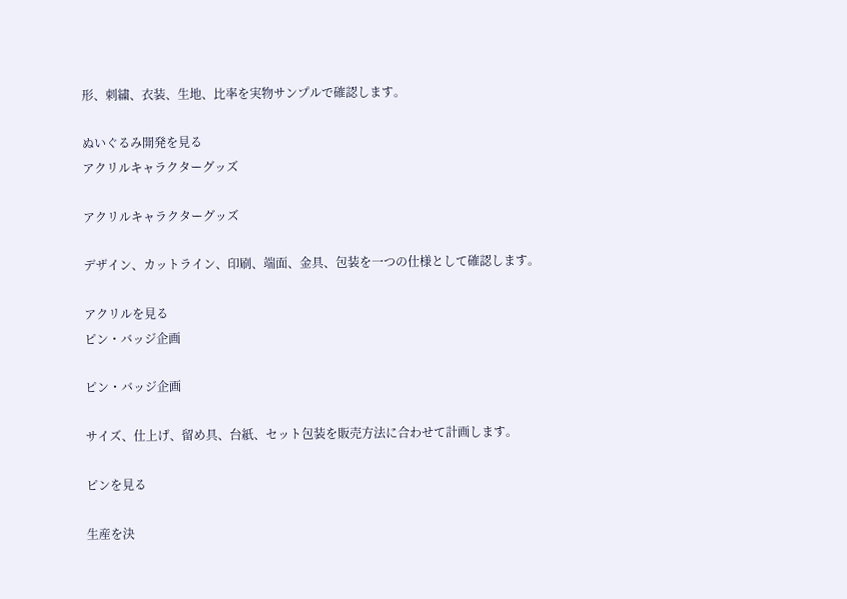形、刺繍、衣装、生地、比率を実物サンプルで確認します。

ぬいぐるみ開発を見る
アクリルキャラクターグッズ

アクリルキャラクターグッズ

デザイン、カットライン、印刷、端面、金具、包装を一つの仕様として確認します。

アクリルを見る
ピン・バッジ企画

ピン・バッジ企画

サイズ、仕上げ、留め具、台紙、セット包装を販売方法に合わせて計画します。

ピンを見る

生産を決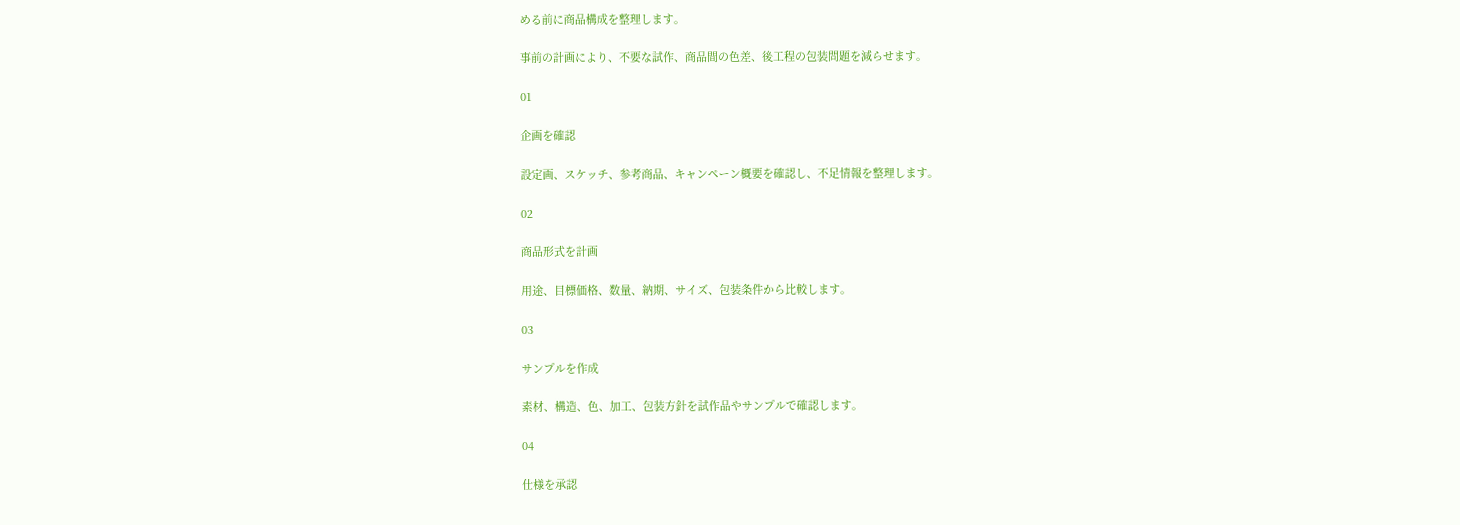める前に商品構成を整理します。

事前の計画により、不要な試作、商品間の色差、後工程の包装問題を減らせます。

01

企画を確認

設定画、スケッチ、参考商品、キャンペーン概要を確認し、不足情報を整理します。

02

商品形式を計画

用途、目標価格、数量、納期、サイズ、包装条件から比較します。

03

サンプルを作成

素材、構造、色、加工、包装方針を試作品やサンプルで確認します。

04

仕様を承認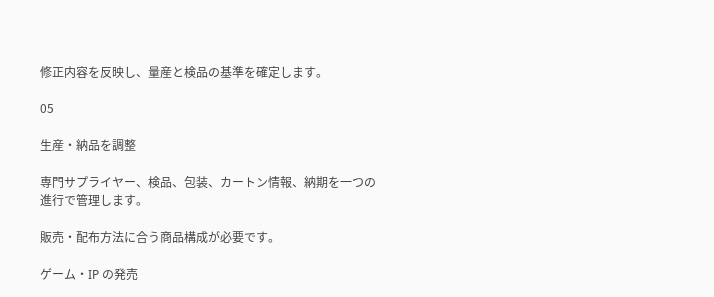修正内容を反映し、量産と検品の基準を確定します。

05

生産・納品を調整

専門サプライヤー、検品、包装、カートン情報、納期を一つの進行で管理します。

販売・配布方法に合う商品構成が必要です。

ゲーム・IP の発売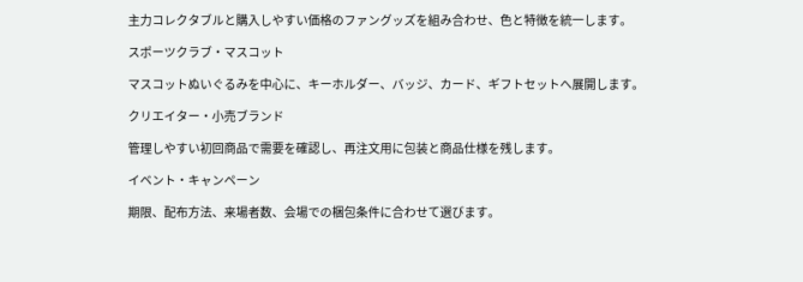主力コレクタブルと購入しやすい価格のファングッズを組み合わせ、色と特徴を統一します。

スポーツクラブ・マスコット

マスコットぬいぐるみを中心に、キーホルダー、バッジ、カード、ギフトセットへ展開します。

クリエイター・小売ブランド

管理しやすい初回商品で需要を確認し、再注文用に包装と商品仕様を残します。

イベント・キャンペーン

期限、配布方法、来場者数、会場での梱包条件に合わせて選びます。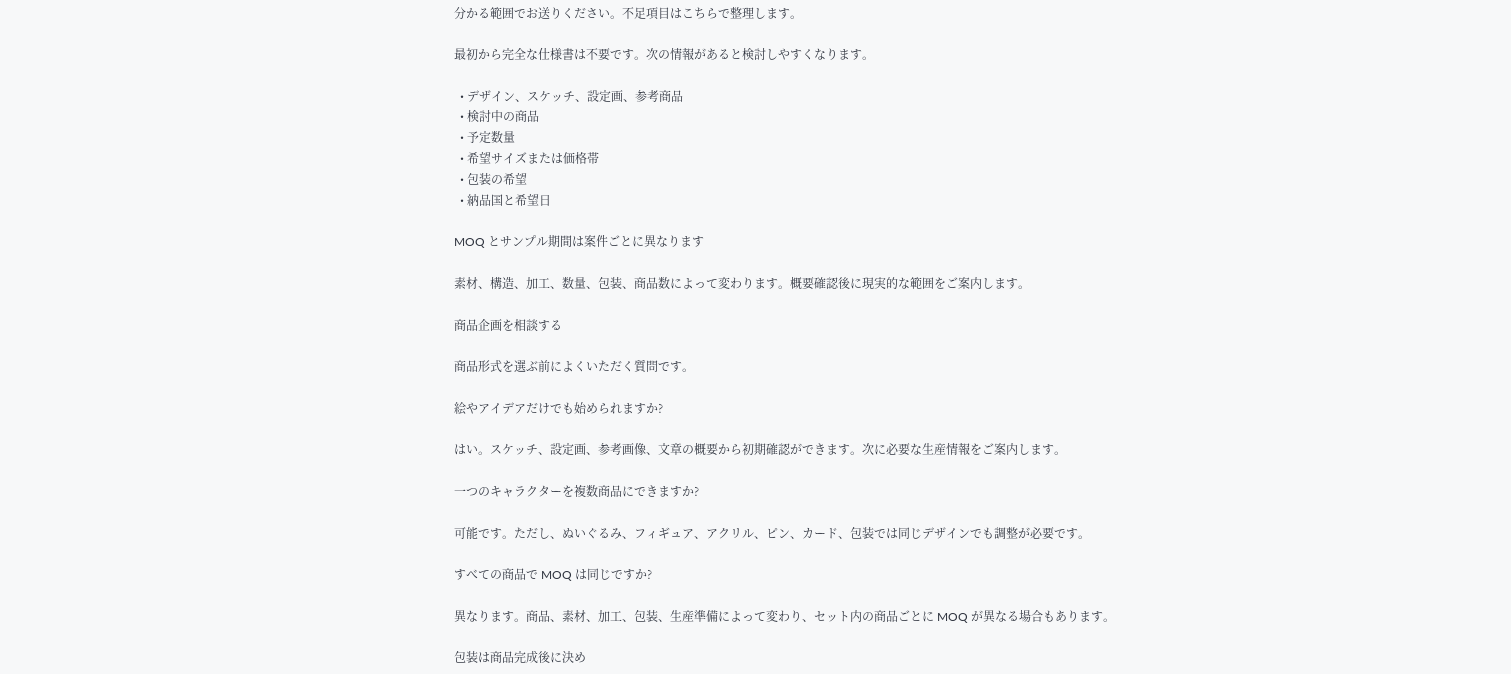分かる範囲でお送りください。不足項目はこちらで整理します。

最初から完全な仕様書は不要です。次の情報があると検討しやすくなります。

  • デザイン、スケッチ、設定画、参考商品
  • 検討中の商品
  • 予定数量
  • 希望サイズまたは価格帯
  • 包装の希望
  • 納品国と希望日

MOQ とサンプル期間は案件ごとに異なります

素材、構造、加工、数量、包装、商品数によって変わります。概要確認後に現実的な範囲をご案内します。

商品企画を相談する

商品形式を選ぶ前によくいただく質問です。

絵やアイデアだけでも始められますか?

はい。スケッチ、設定画、参考画像、文章の概要から初期確認ができます。次に必要な生産情報をご案内します。

一つのキャラクターを複数商品にできますか?

可能です。ただし、ぬいぐるみ、フィギュア、アクリル、ピン、カード、包装では同じデザインでも調整が必要です。

すべての商品で MOQ は同じですか?

異なります。商品、素材、加工、包装、生産準備によって変わり、セット内の商品ごとに MOQ が異なる場合もあります。

包装は商品完成後に決め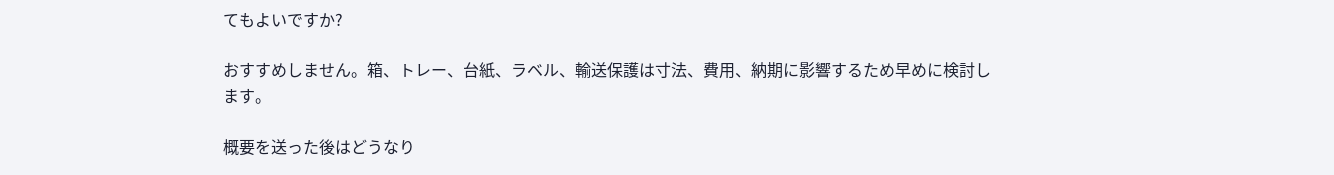てもよいですか?

おすすめしません。箱、トレー、台紙、ラベル、輸送保護は寸法、費用、納期に影響するため早めに検討します。

概要を送った後はどうなり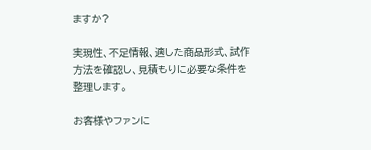ますか?

実現性、不足情報、適した商品形式、試作方法を確認し、見積もりに必要な条件を整理します。

お客様やファンに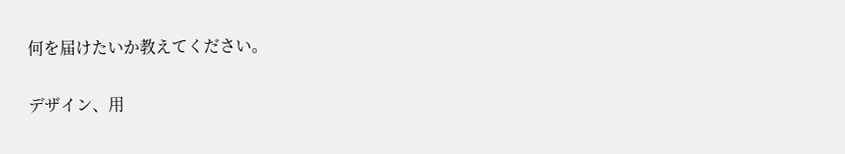何を届けたいか教えてください。

デザイン、用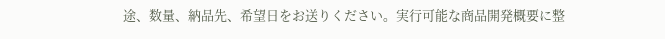途、数量、納品先、希望日をお送りください。実行可能な商品開発概要に整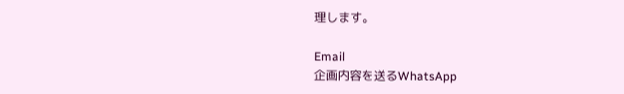理します。

Email
企画内容を送るWhatsApp